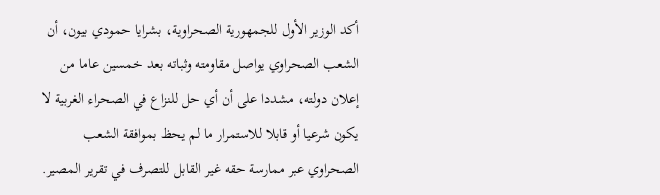أكد الوزير الأول للجمهورية الصحراوية، بشرايا حمودي بيون، أن الشعب الصحراوي يواصل مقاومته وثباته بعد خمسين عاما من إعلان دولته، مشددا على أن أي حل للنزاع في الصحراء الغربية لا يكون شرعيا أو قابلا للاستمرار ما لم يحظ بموافقة الشعب الصحراوي عبر ممارسة حقه غير القابل للتصرف في تقرير المصير.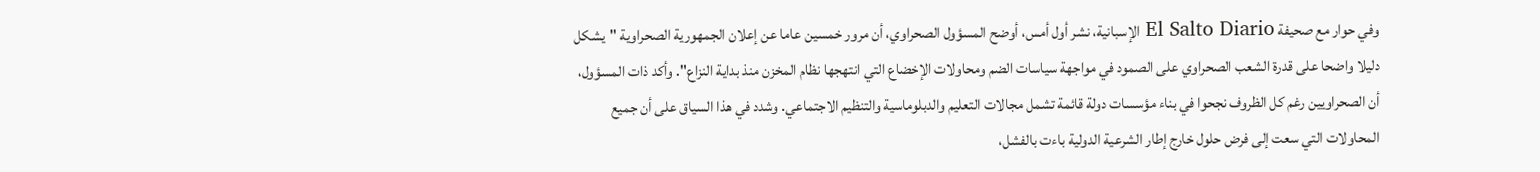وفي حوار مع صحيفة El Salto Diario الإسبانية، نشر أول أمس، أوضح المسؤول الصحراوي، أن مرور خمسين عاما عن إعلان الجمهورية الصحراوية "يشكل دليلا واضحا على قدرة الشعب الصحراوي على الصمود في مواجهة سياسات الضم ومحاولات الإخضاع التي انتهجها نظام المخزن منذ بداية النزاع". وأكد ذات المسؤول، أن الصحراويين رغم كل الظروف نجحوا في بناء مؤسسات دولة قائمة تشمل مجالات التعليم والدبلوماسية والتنظيم الاجتماعي. وشدد في هذا السياق على أن جميع المحاولات التي سعت إلى فرض حلول خارج إطار الشرعية الدولية باءت بالفشل،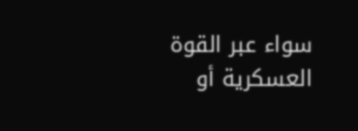سواء عبر القوة العسكرية أو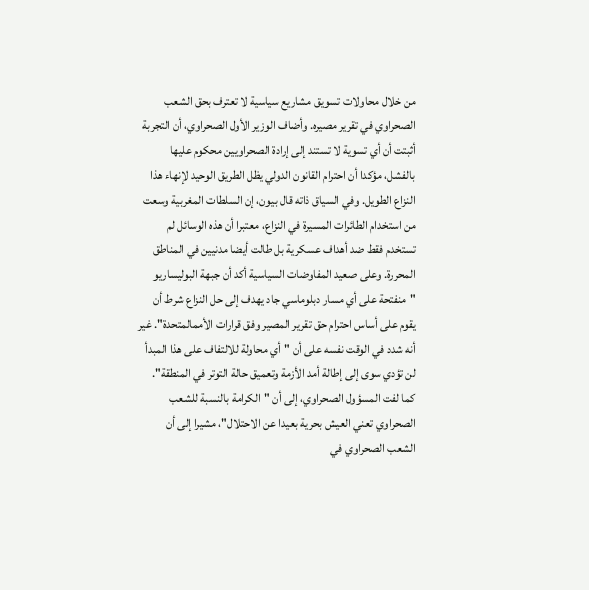من خلال محاولات تسويق مشاريع سياسية لا تعترف بحق الشعب الصحراوي في تقرير مصيره. وأضاف الوزير الأول الصحراوي، أن التجربة أثبتت أن أي تسوية لا تستند إلى إرادة الصحراويين محكوم عليها بالفشل، مؤكدا أن احترام القانون الدولي يظل الطريق الوحيد لإنهاء هذا النزاع الطويل. وفي السياق ذاته قال بيون، إن السلطات المغربية وسعت من استخدام الطائرات المسيرة في النزاع، معتبرا أن هذه الوسائل لم تستخدم فقط ضد أهداف عسكرية بل طالت أيضا مدنيين في المناطق المحررة. وعلى صعيد المفاوضات السياسية أكد أن جبهة البوليساريو "منفتحة على أي مسار دبلوماسي جاد يهدف إلى حل النزاع شرط أن يقوم على أساس احترام حق تقرير المصير وفق قرارات الأممالمتحدة". غير أنه شدد في الوقت نفسه على أن "أي محاولة للالتفاف على هذا المبدأ لن تؤدي سوى إلى إطالة أمد الأزمة وتعميق حالة التوتر في المنطقة". كما لفت المسؤول الصحراوي، إلى أن "الكرامة بالنسبة للشعب الصحراوي تعني العيش بحرية بعيدا عن الاحتلال"، مشيرا إلى أن الشعب الصحراوي في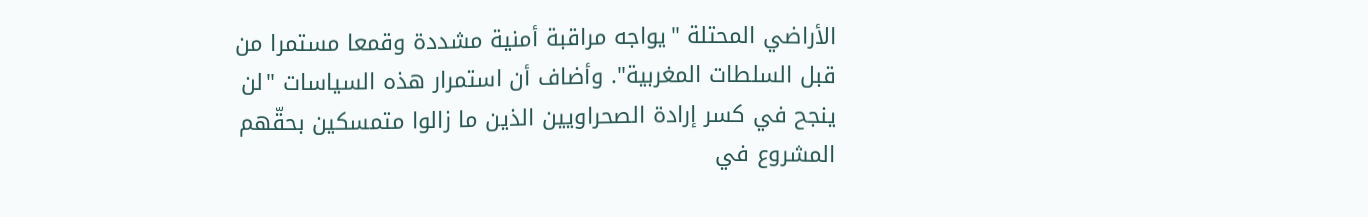الأراضي المحتلة "يواجه مراقبة أمنية مشددة وقمعا مستمرا من قبل السلطات المغربية". وأضاف أن استمرار هذه السياسات "لن ينجح في كسر إرادة الصحراويين الذين ما زالوا متمسكين بحقّهم المشروع في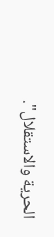الحرية والاستقلال".